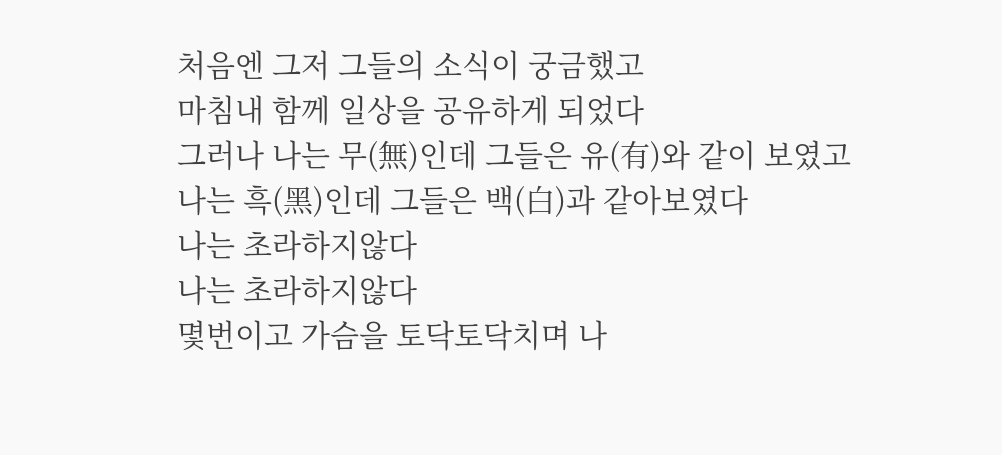처음엔 그저 그들의 소식이 궁금했고
마침내 함께 일상을 공유하게 되었다
그러나 나는 무(無)인데 그들은 유(有)와 같이 보였고
나는 흑(黑)인데 그들은 백(白)과 같아보였다
나는 초라하지않다
나는 초라하지않다
몇번이고 가슴을 토닥토닥치며 나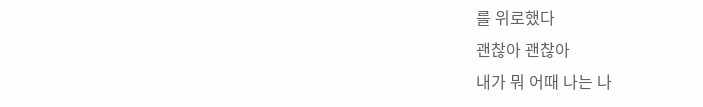를 위로했다
괜찮아 괜찮아
내가 뭐 어때 나는 나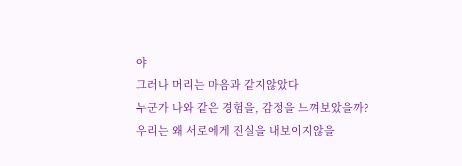야
그러나 머리는 마음과 같지않았다
누군가 나와 같은 경험을, 감정을 느껴보았을까?
우리는 왜 서로에게 진실을 내보이지않을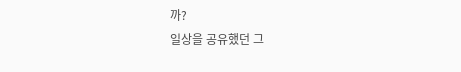까?
일상을 공유했던 그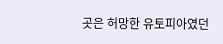곳은 허망한 유토피아였던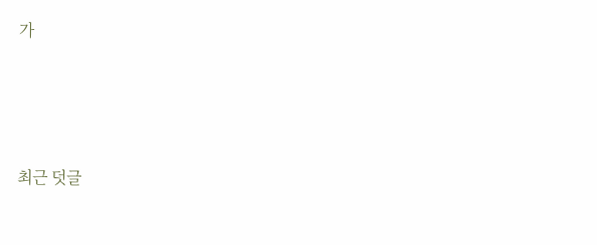가




최근 덧글